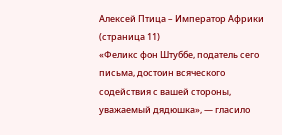Алексей Птица – Император Африки (страница 11)
«Феликс фон Штуббе, податель сего письма, достоин всяческого содействия с вашей стороны, уважаемый дядюшка», — гласило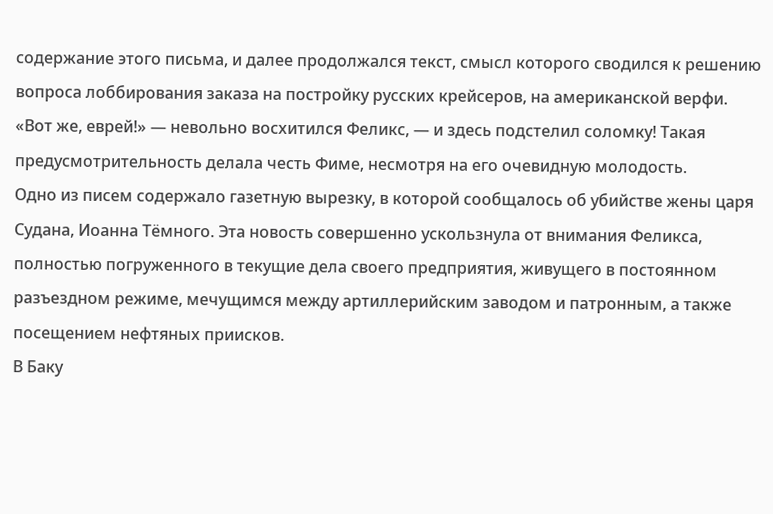содержание этого письма, и далее продолжался текст, смысл которого сводился к решению вопроса лоббирования заказа на постройку русских крейсеров, на американской верфи.
«Вот же, еврей!» — невольно восхитился Феликс, — и здесь подстелил соломку! Такая предусмотрительность делала честь Фиме, несмотря на его очевидную молодость.
Одно из писем содержало газетную вырезку, в которой сообщалось об убийстве жены царя Судана, Иоанна Тёмного. Эта новость совершенно ускользнула от внимания Феликса, полностью погруженного в текущие дела своего предприятия, живущего в постоянном разъездном режиме, мечущимся между артиллерийским заводом и патронным, а также посещением нефтяных приисков.
В Баку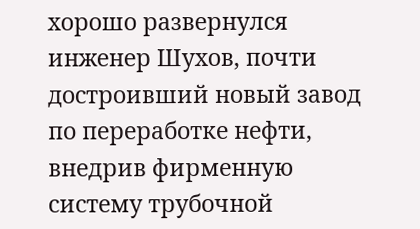хорошо развернулся инженер Шухов, почти достроивший новый завод по переработке нефти, внедрив фирменную систему трубочной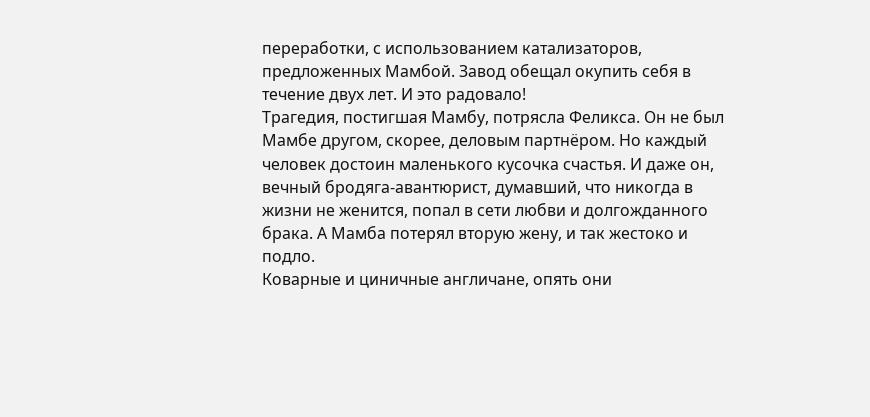переработки, с использованием катализаторов, предложенных Мамбой. Завод обещал окупить себя в течение двух лет. И это радовало!
Трагедия, постигшая Мамбу, потрясла Феликса. Он не был Мамбе другом, скорее, деловым партнёром. Но каждый человек достоин маленького кусочка счастья. И даже он, вечный бродяга-авантюрист, думавший, что никогда в жизни не женится, попал в сети любви и долгожданного брака. А Мамба потерял вторую жену, и так жестоко и подло.
Коварные и циничные англичане, опять они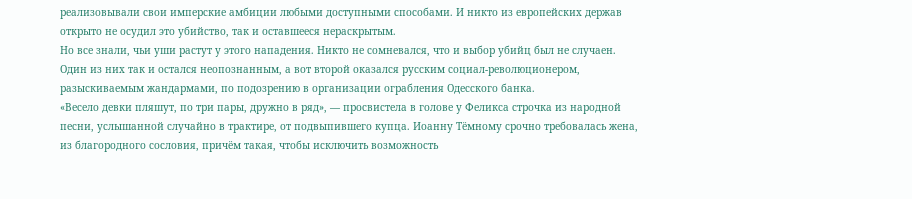реализовывали свои имперские амбиции любыми доступными способами. И никто из европейских держав открыто не осудил это убийство, так и оставшееся нераскрытым.
Но все знали, чьи уши растут у этого нападения. Никто не сомневался, что и выбор убийц был не случаен. Один из них так и остался неопознанным, а вот второй оказался русским социал-революционером, разыскиваемым жандармами, по подозрению в организации ограбления Одесского банка.
«Весело девки пляшут, по три пары, дружно в ряд», — просвистела в голове у Феликса строчка из народной песни, услышанной случайно в трактире, от подвыпившего купца. Иоанну Тёмному срочно требовалась жена, из благородного сословия, причём такая, чтобы исключить возможность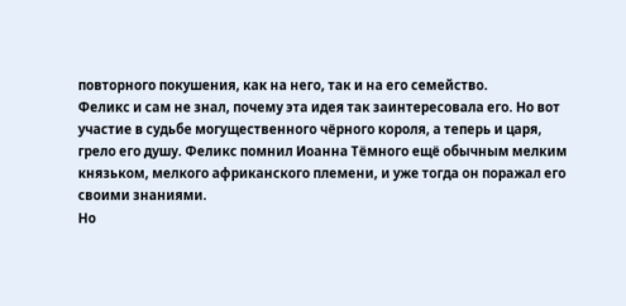повторного покушения, как на него, так и на его семейство.
Феликс и сам не знал, почему эта идея так заинтересовала его. Но вот участие в судьбе могущественного чёрного короля, а теперь и царя, грело его душу. Феликс помнил Иоанна Тёмного ещё обычным мелким князьком, мелкого африканского племени, и уже тогда он поражал его своими знаниями.
Но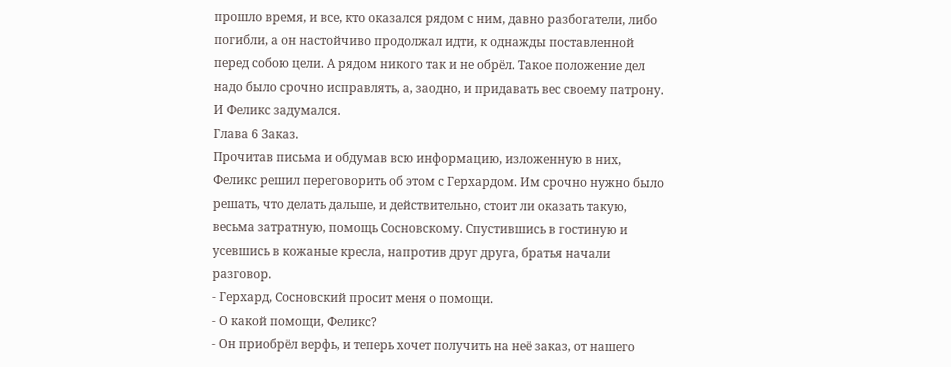прошло время, и все, кто оказался рядом с ним, давно разбогатели, либо погибли, а он настойчиво продолжал идти, к однажды поставленной перед собою цели. А рядом никого так и не обрёл. Такое положение дел надо было срочно исправлять, а, заодно, и придавать вес своему патрону. И Феликс задумался.
Глава 6 Заказ.
Прочитав письма и обдумав всю информацию, изложенную в них, Феликс решил переговорить об этом с Герхардом. Им срочно нужно было решать, что делать дальше, и действительно, стоит ли оказать такую, весьма затратную, помощь Сосновскому. Спустившись в гостиную и усевшись в кожаные кресла, напротив друг друга, братья начали разговор.
- Герхард, Сосновский просит меня о помощи.
- О какой помощи, Феликс?
- Он приобрёл верфь, и теперь хочет получить на неё заказ, от нашего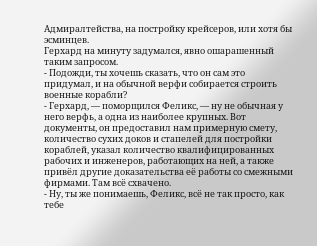Адмиралтейства, на постройку крейсеров, или хотя бы эсминцев.
Герхард на минуту задумался, явно ошарашенный таким запросом.
- Подожди, ты хочешь сказать, что он сам это придумал, и на обычной верфи собирается строить военные корабли?
- Герхард, — поморщился Феликс, — ну не обычная у него верфь, а одна из наиболее крупных. Вот документы, он предоставил нам примерную смету, количество сухих доков и стапелей для постройки кораблей, указал количество квалифицированных рабочих и инженеров, работающих на ней, а также привёл другие доказательства её работы со смежными фирмами. Там всё схвачено.
- Ну, ты же понимаешь, Феликс, всё не так просто, как тебе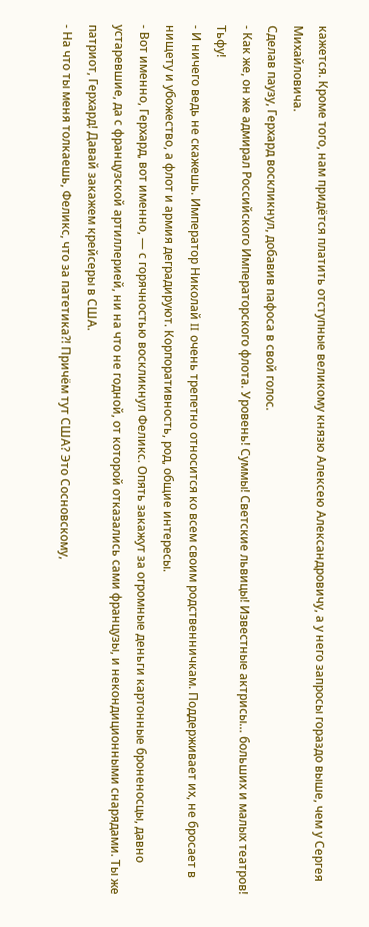кажется. Кроме того, нам придётся платить отступные великому князю Алексею Александровичу, а у него запросы гораздо выше, чем у Сергея Михайловича.
Сделав паузу, Герхард воскликнул, добавив пафоса в свой голос.
- Как же, он же адмирал Российского Императорского флота. Уровень! Суммы! Светские львицы! Известные актрисы… больших и малых театров! Тьфу!
- И ничего ведь не скажешь. Император Николай II очень трепетно относится ко всем своим родственничкам. Поддерживает их, не бросает в нищету и убожество, а флот и армия деградируют. Корпоративность, род, общие интересы.
- Вот именно, Герхард, вот именно, — с горячностью воскликнул Феликс. Опять закажут за огромные деньги картонные броненосцы, давно устаревшие, да с французской артиллерией, ни на что не годной, от которой отказались сами французы, и некондиционными снарядами. Ты же патриот, Герхард! Давай закажем крейсеры в США.
- На что ты меня толкаешь, Феликс, что за патетика?! Причём тут США? Это Сосновскому,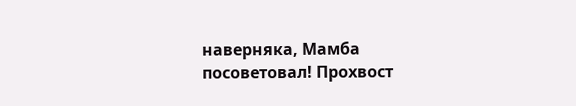наверняка, Мамба посоветовал! Прохвост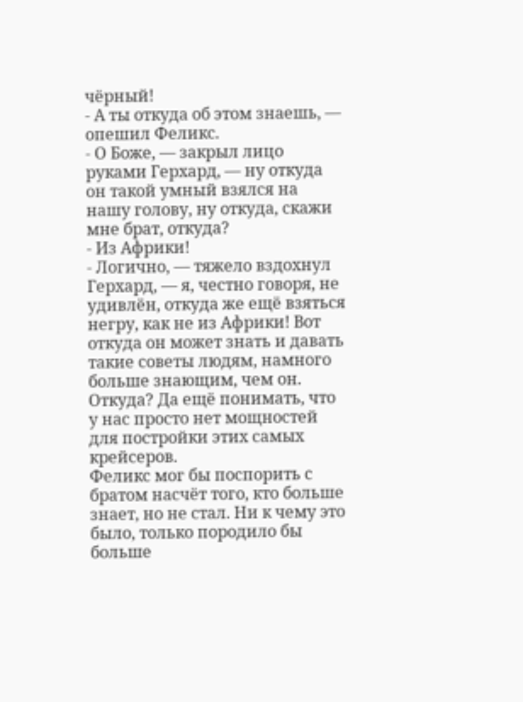чёрный!
- А ты откуда об этом знаешь, — опешил Феликс.
- О Боже, — закрыл лицо руками Герхард, — ну откуда он такой умный взялся на нашу голову, ну откуда, скажи мне брат, откуда?
- Из Африки!
- Логично, — тяжело вздохнул Герхард, — я, честно говоря, не удивлён, откуда же ещё взяться негру, как не из Африки! Вот откуда он может знать и давать такие советы людям, намного больше знающим, чем он. Откуда? Да ещё понимать, что у нас просто нет мощностей для постройки этих самых крейсеров.
Феликс мог бы поспорить с братом насчёт того, кто больше знает, но не стал. Ни к чему это было, только породило бы больше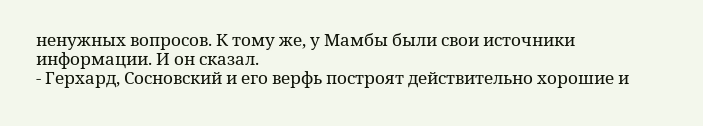ненужных вопросов. К тому же, у Мамбы были свои источники информации. И он сказал.
- Герхард, Сосновский и его верфь построят действительно хорошие и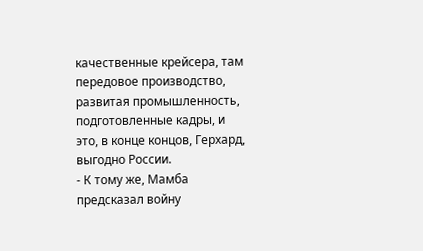качественные крейсера, там передовое производство, развитая промышленность, подготовленные кадры, и это, в конце концов, Герхард, выгодно России.
- К тому же, Мамба предсказал войну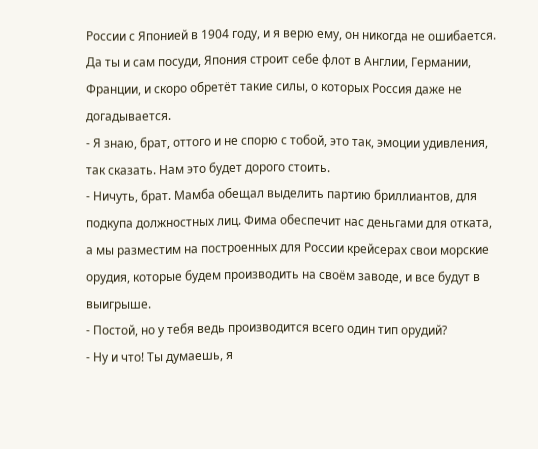России с Японией в 1904 году, и я верю ему, он никогда не ошибается. Да ты и сам посуди, Япония строит себе флот в Англии, Германии, Франции, и скоро обретёт такие силы, о которых Россия даже не догадывается.
- Я знаю, брат, оттого и не спорю с тобой, это так, эмоции удивления, так сказать. Нам это будет дорого стоить.
- Ничуть, брат. Мамба обещал выделить партию бриллиантов, для подкупа должностных лиц. Фима обеспечит нас деньгами для отката, а мы разместим на построенных для России крейсерах свои морские орудия, которые будем производить на своём заводе, и все будут в выигрыше.
- Постой, но у тебя ведь производится всего один тип орудий?
- Ну и что! Ты думаешь, я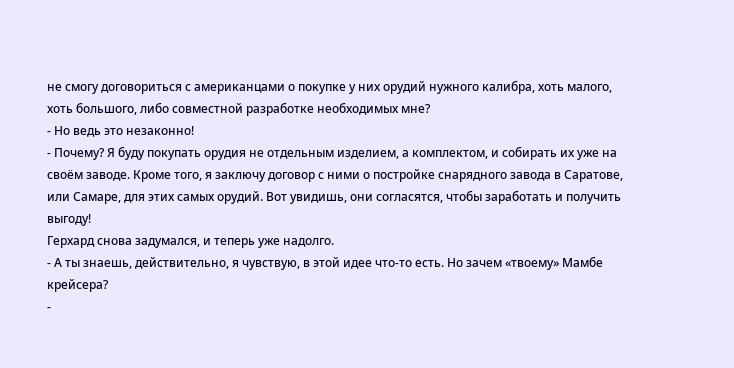не смогу договориться с американцами о покупке у них орудий нужного калибра, хоть малого, хоть большого, либо совместной разработке необходимых мне?
- Но ведь это незаконно!
- Почему? Я буду покупать орудия не отдельным изделием, а комплектом, и собирать их уже на своём заводе. Кроме того, я заключу договор с ними о постройке снарядного завода в Саратове, или Самаре, для этих самых орудий. Вот увидишь, они согласятся, чтобы заработать и получить выгоду!
Герхард снова задумался, и теперь уже надолго.
- А ты знаешь, действительно, я чувствую, в этой идее что-то есть. Но зачем «твоему» Мамбе крейсера?
-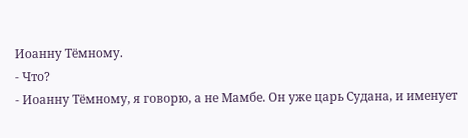Иоанну Тёмному.
- Что?
- Иоанну Тёмному, я говорю, а не Мамбе. Он уже царь Судана, и именует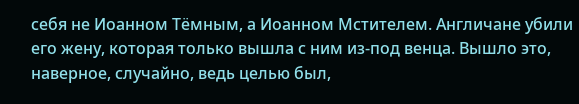себя не Иоанном Тёмным, а Иоанном Мстителем. Англичане убили его жену, которая только вышла с ним из-под венца. Вышло это, наверное, случайно, ведь целью был,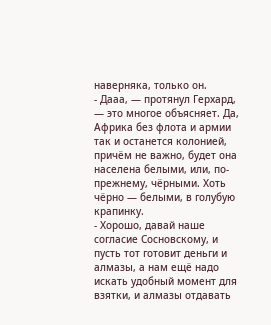наверняка, только он.
- Дааа, — протянул Герхард, — это многое объясняет. Да, Африка без флота и армии так и останется колонией, причём не важно, будет она населена белыми, или, по-прежнему, чёрными. Хоть чёрно — белыми, в голубую крапинку.
- Хорошо, давай наше согласие Сосновскому, и пусть тот готовит деньги и алмазы, а нам ещё надо искать удобный момент для взятки, и алмазы отдавать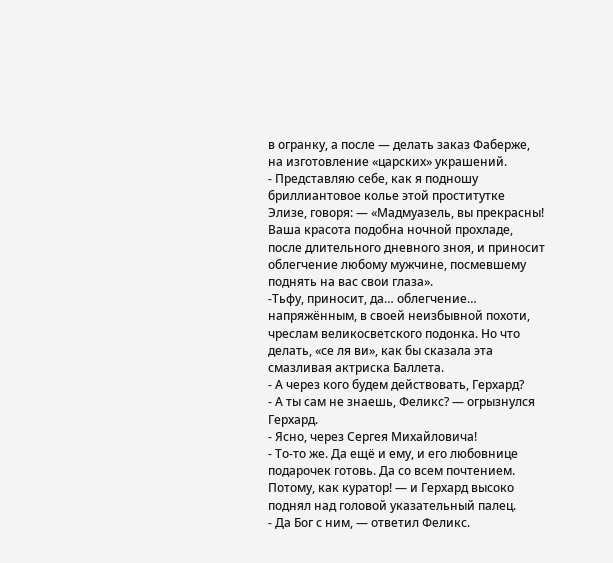в огранку, а после — делать заказ Фаберже, на изготовление «царских» украшений.
- Представляю себе, как я подношу бриллиантовое колье этой проститутке Элизе, говоря: — «Мадмуазель, вы прекрасны! Ваша красота подобна ночной прохладе, после длительного дневного зноя, и приносит облегчение любому мужчине, посмевшему поднять на вас свои глаза».
-Тьфу, приносит, да… облегчение… напряжённым, в своей неизбывной похоти, чреслам великосветского подонка. Но что делать, «се ля ви», как бы сказала эта смазливая актриска Баллета.
- А через кого будем действовать, Герхард?
- А ты сам не знаешь, Феликс? — огрызнулся Герхард.
- Ясно, через Сергея Михайловича!
- То-то же. Да ещё и ему, и его любовнице подарочек готовь. Да со всем почтением. Потому, как куратор! — и Герхард высоко поднял над головой указательный палец.
- Да Бог с ним, — ответил Феликс.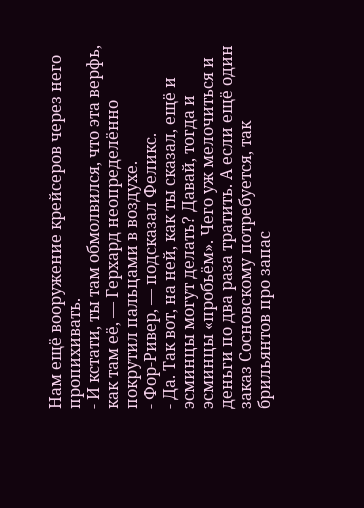Нам ещё вооружение крейсеров через него пропихивать.
- И кстати, ты там обмолвился, что эта верфь, как там её, — Герхард неопределённо покрутил пальцами в воздухе.
- Фор-Ривер, — подсказал Феликс.
- Да. Так вот, на ней, как ты сказал, ещё и эсминцы могут делать? Давай, тогда и эсминцы «пробьём». Чего уж мелочиться и деньги по два раза тратить. А если ещё один заказ Сосновскому потребуется, так брильянтов про запас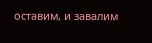оставим, и завалим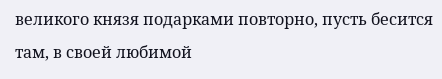великого князя подарками повторно, пусть бесится там, в своей любимой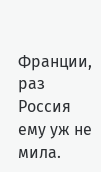Франции, раз Россия ему уж не мила.